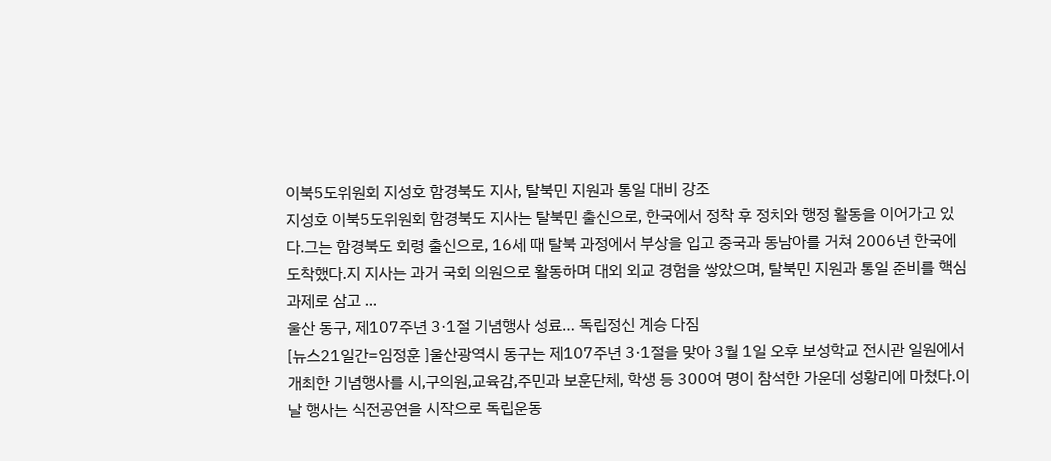이북5도위원회 지성호 함경북도 지사, 탈북민 지원과 통일 대비 강조
지성호 이북5도위원회 함경북도 지사는 탈북민 출신으로, 한국에서 정착 후 정치와 행정 활동을 이어가고 있다.그는 함경북도 회령 출신으로, 16세 때 탈북 과정에서 부상을 입고 중국과 동남아를 거쳐 2006년 한국에 도착했다.지 지사는 과거 국회 의원으로 활동하며 대외 외교 경험을 쌓았으며, 탈북민 지원과 통일 준비를 핵심 과제로 삼고 ...
울산 동구, 제107주년 3·1절 기념행사 성료… 독립정신 계승 다짐
[뉴스21일간=임정훈 ]울산광역시 동구는 제107주년 3·1절을 맞아 3월 1일 오후 보성학교 전시관 일원에서 개최한 기념행사를 시,구의원,교육감,주민과 보훈단체, 학생 등 300여 명이 참석한 가운데 성황리에 마쳤다.이날 행사는 식전공연을 시작으로 독립운동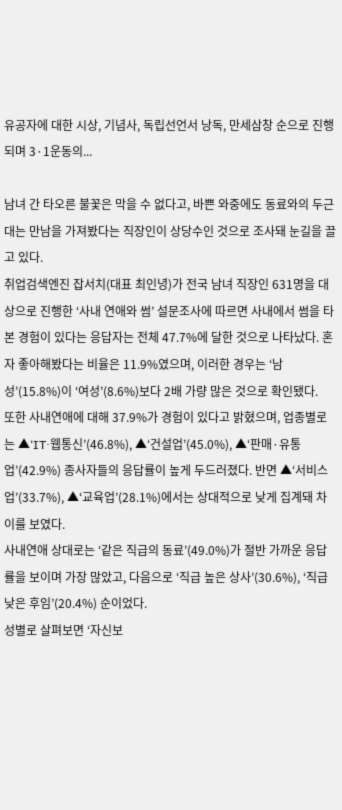유공자에 대한 시상, 기념사, 독립선언서 낭독, 만세삼창 순으로 진행되며 3·1운동의...

남녀 간 타오른 불꽃은 막을 수 없다고, 바쁜 와중에도 동료와의 두근대는 만남을 가져봤다는 직장인이 상당수인 것으로 조사돼 눈길을 끌고 있다.
취업검색엔진 잡서치(대표 최인녕)가 전국 남녀 직장인 631명을 대상으로 진행한 ‘사내 연애와 썸’ 설문조사에 따르면 사내에서 썸을 타본 경험이 있다는 응답자는 전체 47.7%에 달한 것으로 나타났다. 혼자 좋아해봤다는 비율은 11.9%였으며, 이러한 경우는 ‘남성’(15.8%)이 ‘여성’(8.6%)보다 2배 가량 많은 것으로 확인됐다.
또한 사내연애에 대해 37.9%가 경험이 있다고 밝혔으며, 업종별로는 ▲‘IT·웹통신’(46.8%), ▲‘건설업’(45.0%), ▲‘판매·유통업’(42.9%) 종사자들의 응답률이 높게 두드러졌다. 반면 ▲‘서비스업’(33.7%), ▲‘교육업’(28.1%)에서는 상대적으로 낮게 집계돼 차이를 보였다.
사내연애 상대로는 ‘같은 직급의 동료’(49.0%)가 절반 가까운 응답률을 보이며 가장 많았고, 다음으로 ‘직급 높은 상사’(30.6%), ‘직급 낮은 후임’(20.4%) 순이었다.
성별로 살펴보면 ‘자신보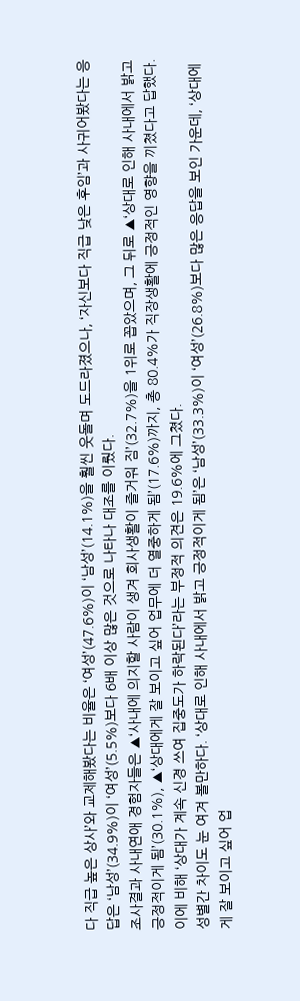다 직급 높은 상사’와 교제해봤다는 비율은 ‘여성’(47.6%)이 ‘남성’(14.1%)을 훨씬 웃돌며 도드라졌으나, ‘자신보다 직급 낮은 후임’과 사귀어봤다는 응답은 ‘남성’(34.9%)이 ‘여성’(5.5%)보다 6배 이상 많은 것으로 나타나 대조를 이뤘다.
조사결과 사내연애 경험자들은 ▲‘사내에 의지할 사람이 생겨 회사생활이 즐거워 짐’(32.7%)을 1위로 꼽았으며, 그 뒤로 ▲‘상대로 인해 사내에서 밝고 긍정적이게 됨’(30.1%), ▲‘상대에게 잘 보이고 싶어 업무에 더 열중하게 됨’(17.6%)까지, 총 80.4%가 직장생활에 긍정적인 영향을 끼쳤다고 답했다. 이에 비해 ‘상대가 계속 신경 쓰여 집중도가 하락된다’라는 부정적 의견은 19.6%에 그쳤다.
성별간 차이도 눈 여겨 볼만하다. ‘상대로 인해 사내에서 밝고 긍정적이게 됨’은 ‘남성’(33.3%)이 ‘여성’(26.8%)보다 많은 응답을 보인 가운데, ‘상대에게 잘 보이고 싶어 업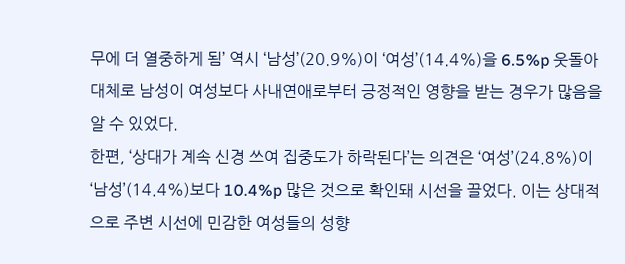무에 더 열중하게 됨’ 역시 ‘남성’(20.9%)이 ‘여성’(14.4%)을 6.5%p 웃돌아 대체로 남성이 여성보다 사내연애로부터 긍정적인 영향을 받는 경우가 많음을 알 수 있었다.
한편, ‘상대가 계속 신경 쓰여 집중도가 하락된다’는 의견은 ‘여성’(24.8%)이 ‘남성’(14.4%)보다 10.4%p 많은 것으로 확인돼 시선을 끌었다. 이는 상대적으로 주변 시선에 민감한 여성들의 성향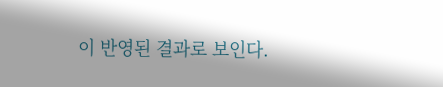이 반영된 결과로 보인다.